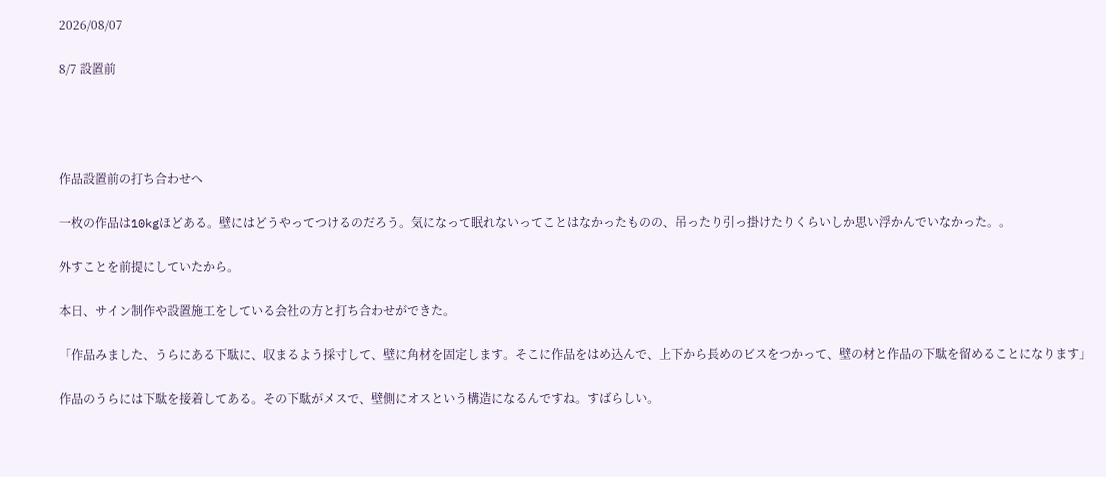2026/08/07

8/7 設置前




作品設置前の打ち合わせへ

一枚の作品は10kgほどある。壁にはどうやってつけるのだろう。気になって眠れないってことはなかったものの、吊ったり引っ掛けたりくらいしか思い浮かんでいなかった。。

外すことを前提にしていたから。

本日、サイン制作や設置施工をしている会社の方と打ち合わせができた。

「作品みました、うらにある下駄に、収まるよう採寸して、壁に角材を固定します。そこに作品をはめ込んで、上下から長めのビスをつかって、壁の材と作品の下駄を留めることになります」

作品のうらには下駄を接着してある。その下駄がメスで、壁側にオスという構造になるんですね。すばらしい。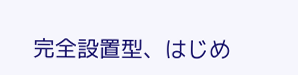完全設置型、はじめ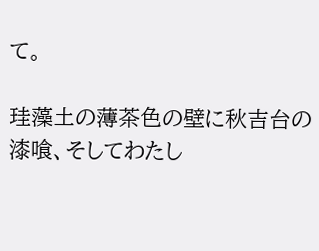て。

珪藻土の薄茶色の壁に秋吉台の漆喰、そしてわたし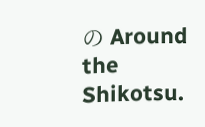の Around the Shikotsu.